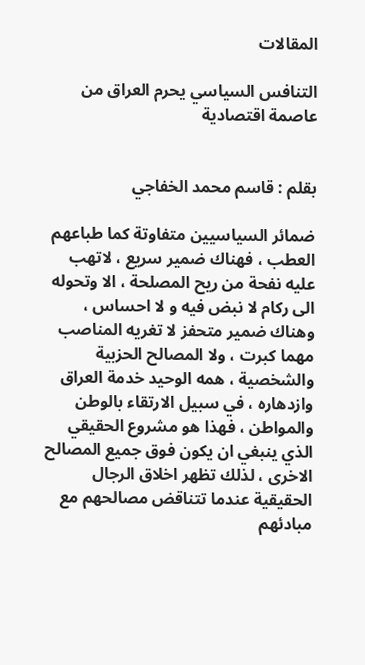المقالات

التنافس السياسي يحرم العراق من عاصمة اقتصادية


بقلم : قاسم محمد الخفاجي

ضمائر السياسيين متفاوتة كما طباعهم العطب ، فهناك ضمير سريع ، لاتهب عليه نفحة من ريح المصلحة ، الا وتحوله الى ركام لا نبض فيه و لا احساس ، وهناك ضمير متحفز لا تغريه المناصب مهما كبرت ، ولا المصالح الحزبية والشخصية ، همه الوحيد خدمة العراق وازدهاره ، في سبيل الارتقاء بالوطن والمواطن ، فهذا هو مشروع الحقيقي الذي ينبغي ان يكون فوق جميع المصالح الاخرى ، لذلك تظهر اخلاق الرجال الحقيقية عندما تتناقض مصالحهم مع مبادئهم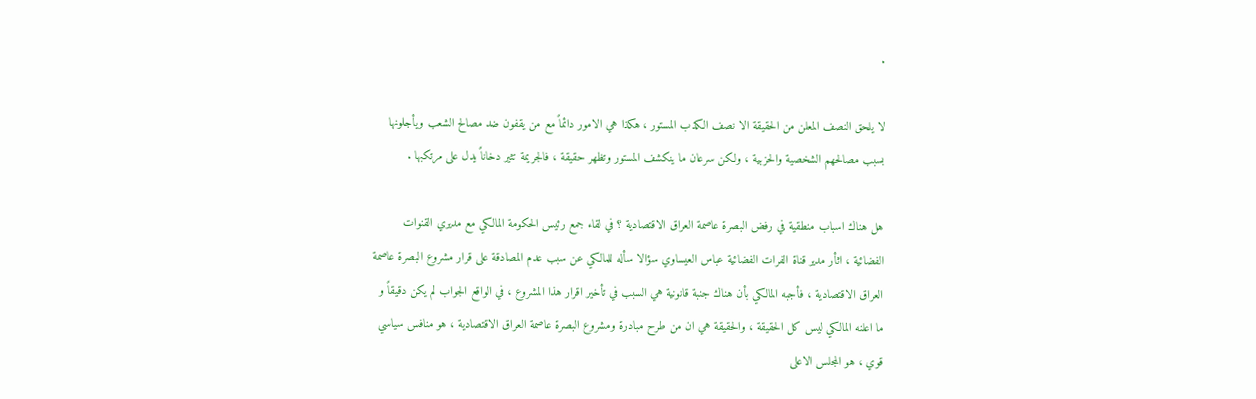.

لا يلحق النصف المعلن من الحقيقة الا نصف الكذب المستور ، هكذا هي الامور دائماً مع من يقفون ضد مصالح الشعب ويأجلونها بسبب مصالحهم الشخصية والحزبية ، ولكن سرعان ما ينكشف المستور وتظهر حقيقة ، فالجريمة تثير دخاناً يدل على مرتكبها .

هل هناك اسباب منطقية في رفض البصرة عاصمة العراق الاقتصادية ؟ في لقاء جمع رئيس الحكومة المالكي مع مديري القنوات الفضائية ، اثأر مدير قناة الفرات الفضائية عباس العيساوي سؤالا سأله للمالكي عن سبب عدم المصادقة على قرار مشروع البصرة عاصمة العراق الاقتصادية ، فأجبه المالكي بأن هناك جنبة قانونية هي السبب في تأخير اقرار هذا المشروع ، في الواقع الجواب لم يكن دقيقاً و ما اعلنه المالكي ليس كل الحقيقة ، والحقيقة هي ان من طرح مبادرة ومشروع البصرة عاصمة العراق الاقتصادية ، هو منافس سياسي قوي ، هو المجلس الاعلى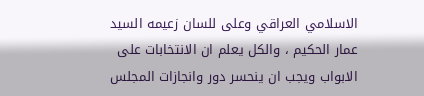الاسلامي العراقي وعلى للسان زعيمه السيد عمار الحكيم ، والكل يعلم ان الانتخابات على الابواب ويجب ان ينحسر دور وانجازات المجلس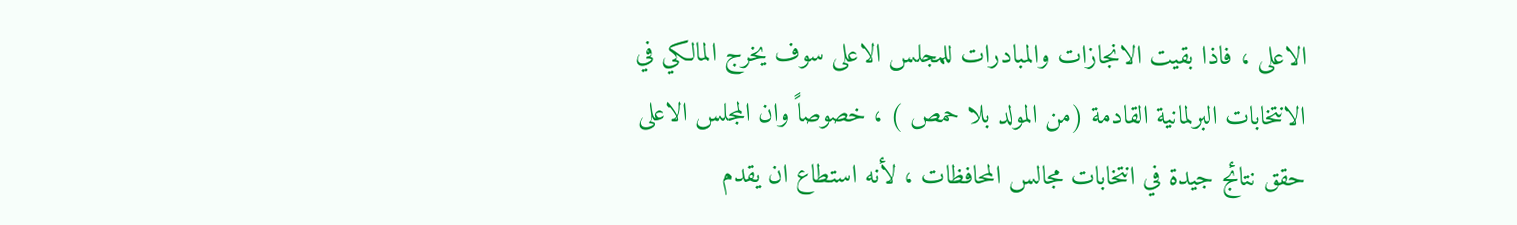الاعلى ، فاذا بقيت الانجازات والمبادرات للمجلس الاعلى سوف يخرج المالكي في الانتخابات البرلمانية القادمة (من المولد بلا حمص ) ، خصوصاً وان المجلس الاعلى حقق نتائج جيدة في انتخابات مجالس المحافظات ، لأنه استطاع ان يقدم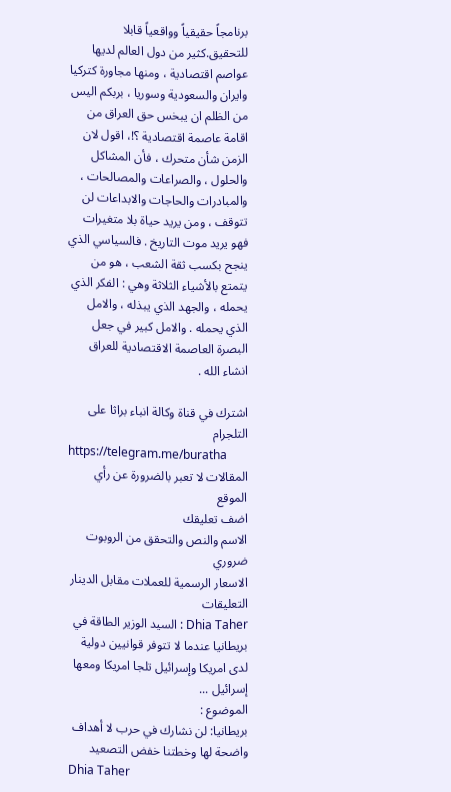برنامجاً حقيقياً وواقعياً قابلا للتحقيق.كثير من دول العالم لديها عواصم اقتصادية ، ومنها مجاورة كتركيا وايران والسعودية وسوريا ، بربكم اليس من الظلم ان يبخس حق العراق من اقامة عاصمة اقتصادية ؟!، اقول لان الزمن شأن متحرك ، فأن المشاكل والحلول ، والصراعات والمصالحات ، والمبادرات والحاجات والابداعات لن تتوقف ، ومن يريد حياة بلا متغيرات فهو يريد موت التاريخ . فالسياسي الذي ينجح بكسب ثقة الشعب ، هو من يتمتع بالأشياء الثلاثة وهي : الفكر الذي يحمله ، والجهد الذي يبذله ، والامل الذي يحمله . والامل كبير في جعل البصرة العاصمة الاقتصادية للعراق انشاء الله .

اشترك في قناة وكالة انباء براثا على التلجرام
https://telegram.me/buratha
المقالات لا تعبر بالضرورة عن رأي الموقع
اضف تعليقك
الاسم والنص والتحقق من الروبوت ضروري
الاسعار الرسمية للعملات مقابل الدينار
التعليقات
Dhia Taher : السيد الوزير الطاقة في بريطانيا عندما لا تتوفر قوانيين دولية لدى امريكا وإسرائيل تلجا امريكا ومعھا إسرائيل ...
الموضوع :
بريطانيا: لن نشارك في حرب لا أهداف واضحة لها وخطتنا خفض التصعيد
Dhia Taher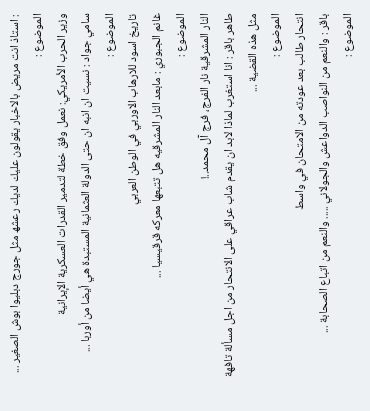: استاذ انت مريض بالاخبار يقولون عليك لديك رعشھ مثل جورج دبليوا بوش الصغير ...
الموضوع :
وزير الحرب الأمريكي: نعمل وفق خطة لتدمير القدرات العسكرية الإيرانية
سامي جواد : نسيت ان انبه ان حتى الدولة العثمانية المستبدة هي أيضا من أوربا ...
الموضوع :
تاريخ اسود للارهاب الاوربي في الوطن العربي
غانم الجبوري : مابعد النار المشرقيه هل تتبعها معركه قرقيسيا ...
الموضوع :
النار المشرقية نار الفرج، فرج آل محمد..!
طاهر باقر : انا استغرب لماذا لابد ان يقدم شاب عراقي على الانتحار من اجل مسألة تافهة مثل هذه القضية ...
الموضوع :
انتحار طالب بعد عودته من الامتحان في واسط
باقر : والنعم من النواصب الدواعش والجولاني ..... والنعم من اتباع الصحابة ...
الموضوع :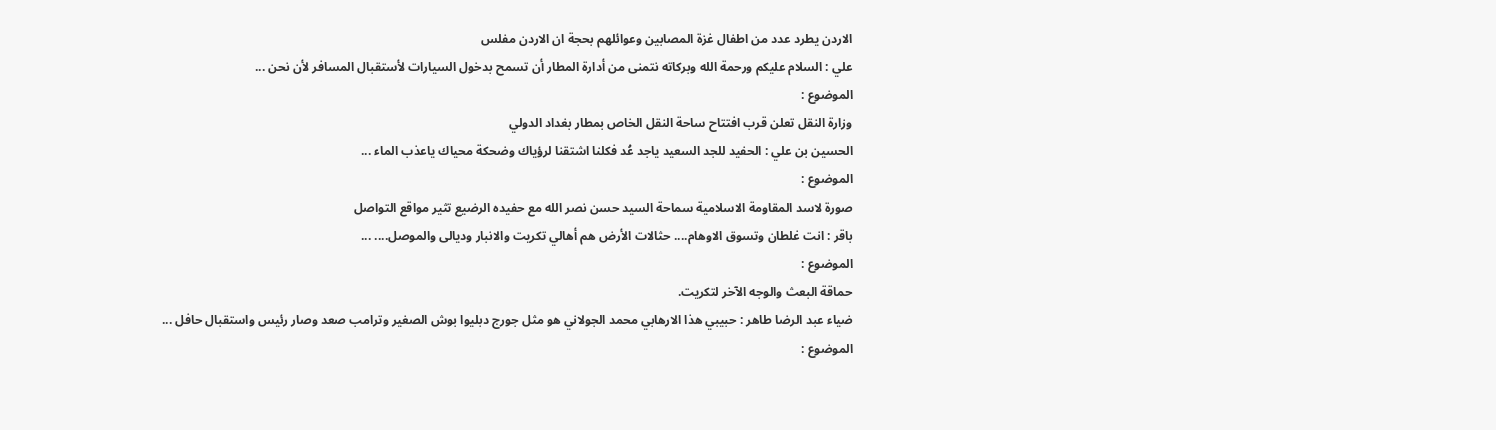الاردن يطرد عدد من اطفال غزة المصابين وعوائلهم بحجة ان الاردن مفلس
علي : السلام عليكم ورحمة الله وبركاته نتمنى من أدارة المطار أن تسمح بدخول السيارات لأستقبال المسافر لأن نحن ...
الموضوع :
وزارة النقل تعلن قرب افتتاح ساحة النقل الخاص بمطار بغداد الدولي
الحسين بن علي : الحفيد للجد السعيد ياجد عُد فكلنا اشتقنا لرؤياك وضحكة محياك ياعذب الماء ...
الموضوع :
صورة لاسد المقاومة الاسلامية سماحة السيد حسن نصر الله مع حفيده الرضيع تثير مواقع التواصل
باقر : انت غلطان وتسوق الاوهام.... حثالات الأرض هم أهالي تكريت والانبار وديالى والموصل.... ...
الموضوع :
حماقة البعث والوجه الآخر لتكريت.
ضياء عبد الرضا طاهر : حبيبي ھذا الارھابي محمد الجولاني ھو مثل جورج دبليوا بوش الصغير وترامب صعد وصار رئيس واستقبال حافل ...
الموضوع :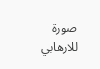صورة للارهابي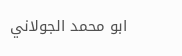ابو محمد الجولاني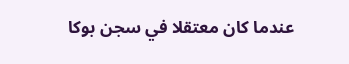عندما كان معتقلا في سجن بوكا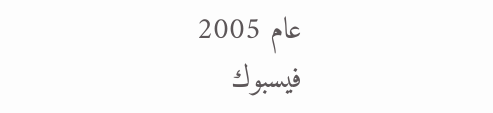عام 2005
فيسبوك